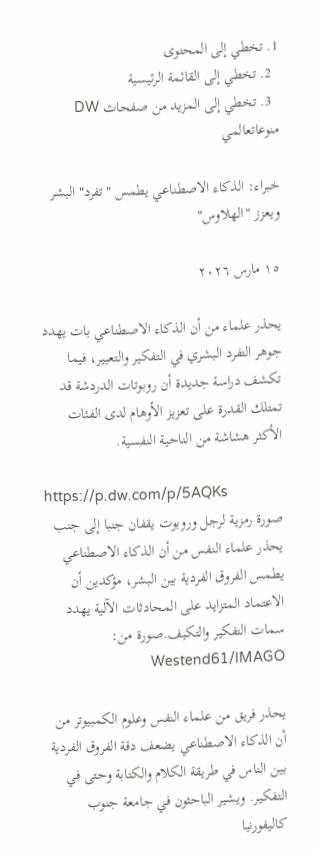1. تخطي إلى المحتوى
  2. تخطي إلى القائمة الرئيسية
  3. تخطي إلى المزيد من صفحات DW
منوعاتعالمي

خبراء: الذكاء الاصطناعي يطمس "تفرد" البشر ويعزز "الهلاوس"

١٥ مارس ٢٠٢٦

يحذر علماء من أن الذكاء الاصطناعي بات يهدد جوهر التفرد البشري في التفكير والتعبير، فيما تكشف دراسة جديدة أن روبوتات الدردشة قد تمتلك القدرة على تعزيز الأوهام لدى الفئات الأكثر هشاشة من الناحية النفسية.

https://p.dw.com/p/5AQKs
صورة رمزية لرجل وروبوت يقفان جنبا إلى جنب
يحذر علماء النفس من أن الذكاء الاصطناعي يطمس الفروق الفردية بين البشر، مؤكدين أن الاعتماد المتزايد على المحادثات الآلية يهدد سمات التفكير والتكيف.صورة من: Westend61/IMAGO

يحذر فريق من علماء النفس وعلوم الكمبيوتر من أن الذكاء الاصطناعي يضعف دقة الفروق الفردية بين الناس في طريقة الكلام والكتابة وحتى في التفكير. ويشير الباحثون في جامعة جنوب كاليفورنيا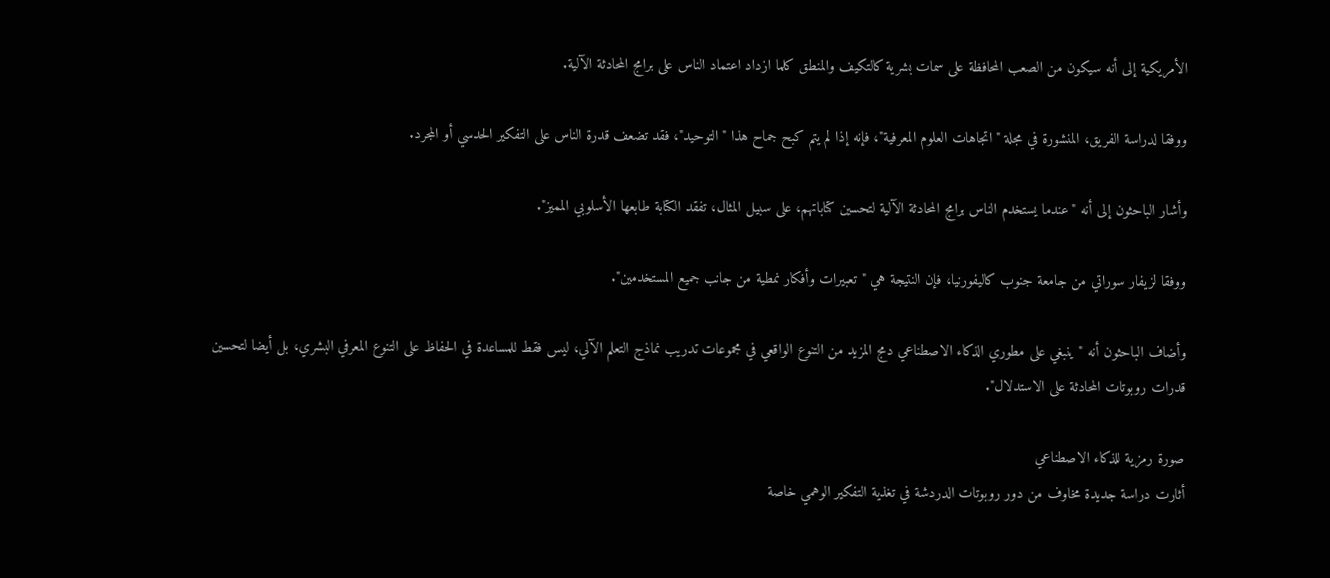الأمريكية إلى أنه سيكون من الصعب المحافظة على سمات بشرية كالتكيف والمنطق كلما ازداد اعتماد الناس على برامج المحادثة الآلية.

ووفقا لدراسة الفريق، المنشورة في مجلة "اتجاهات العلوم المعرفية"، فإنه إذا لم يتم كبح جماح هذا "التوحيد"، فقد تضعف قدرة الناس على التفكير الحدسي أو المجرد.

وأشار الباحثون إلى أنه "عندما يستخدم الناس برامج المحادثة الآلية لتحسين كتاباتهم، على سبيل المثال، تفقد الكتابة طابعها الأسلوبي المميز".

ووفقا لزيفار سوراتي من جامعة جنوب كاليفورنيا، فإن النتيجة هي "تعبيرات وأفكار نمطية من جانب جميع المستخدمين".

وأضاف الباحثون أنه "ينبغي على مطوري الذكاء الاصطناعي دمج المزيد من التنوع الواقعي في مجموعات تدريب نماذج التعلم الآلي، ليس فقط للمساعدة في الحفاظ على التنوع المعرفي البشري، بل أيضا لتحسين قدرات روبوتات المحادثة على الاستدلال".

صورة رمزية للذكاء الاصطناعي
أثارت دراسة جديدة مخاوف من دور روبوتات الدردشة في تغذية التفكير الوهمي خاصة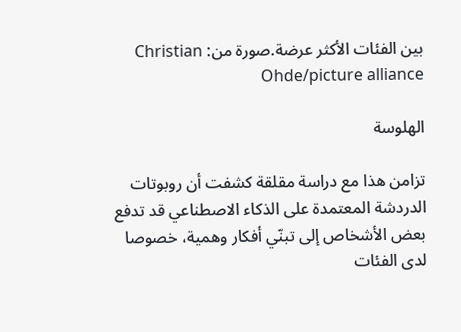بين الفئات الأكثر عرضة.صورة من: Christian Ohde/picture alliance

الهلوسة

تزامن هذا مع دراسة مقلقة كشفت أن روبوتات الدردشة المعتمدة على الذكاء الاصطناعي قد تدفع بعض الأشخاص إلى تبنّي أفكار وهمية، خصوصا لدى الفئات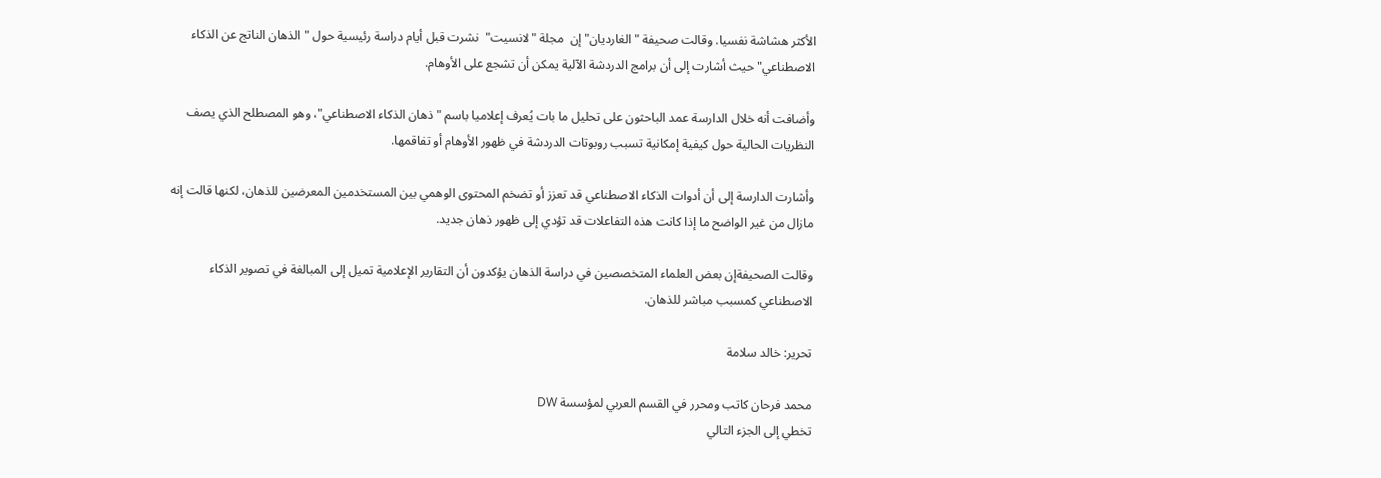الأكثر هشاشة نفسيا. وقالت صحيفة "الغارديان" إن  مجلة "لانسيت"  نشرت قبل أيام دراسة رئيسية حول "الذهان الناتج عن الذكاء الاصطناعي" حيث أشارت إلى أن برامج الدردشة الآلية يمكن أن تشجع على الأوهام.

وأضافت أنه خلال الدارسة عمد الباحثون على تحليل ما بات يُعرف إعلاميا باسم "ذهان الذكاء الاصطناعي"، وهو المصطلح الذي يصف النظريات الحالية حول كيفية إمكانية تسبب روبوتات الدردشة في ظهور الأوهام أو تفاقمها.

وأشارت الدارسة إلى أن أدوات الذكاء الاصطناعي قد تعزز أو تضخم المحتوى الوهمي بين المستخدمين المعرضين للذهان، لكنها قالت إنه مازال من غير الواضح ما إذا كانت هذه التفاعلات قد تؤدي إلى ظهور ذهان جديد.

وقالت الصحيفةإن بعض العلماء المتخصصين في دراسة الذهان يؤكدون أن التقارير الإعلامية تميل إلى المبالغة في تصوير الذكاء الاصطناعي كمسبب مباشر للذهان.

تحرير: خالد سلامة

محمد فرحان كاتب ومحرر في القسم العربي لمؤسسة DW
تخطي إلى الجزء التالي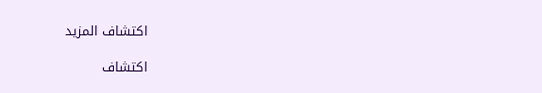اكتشاف المزيد

اكتشاف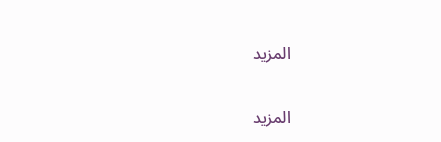المزيد

المزيد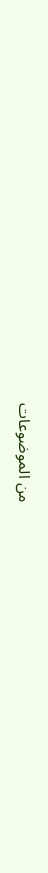من الموضوعات